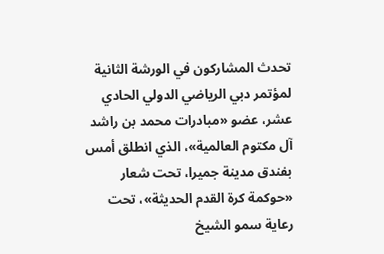تحدث المشاركون في الورشة الثانية لمؤتمر دبي الرياضي الدولي الحادي عشر، عضو «مبادرات محمد بن راشد آل مكتوم العالمية»، الذي انطلق أمس بفندق مدينة جميرا، تحت شعار «حوكمة كرة القدم الحديثة»، تحت رعاية سمو الشيخ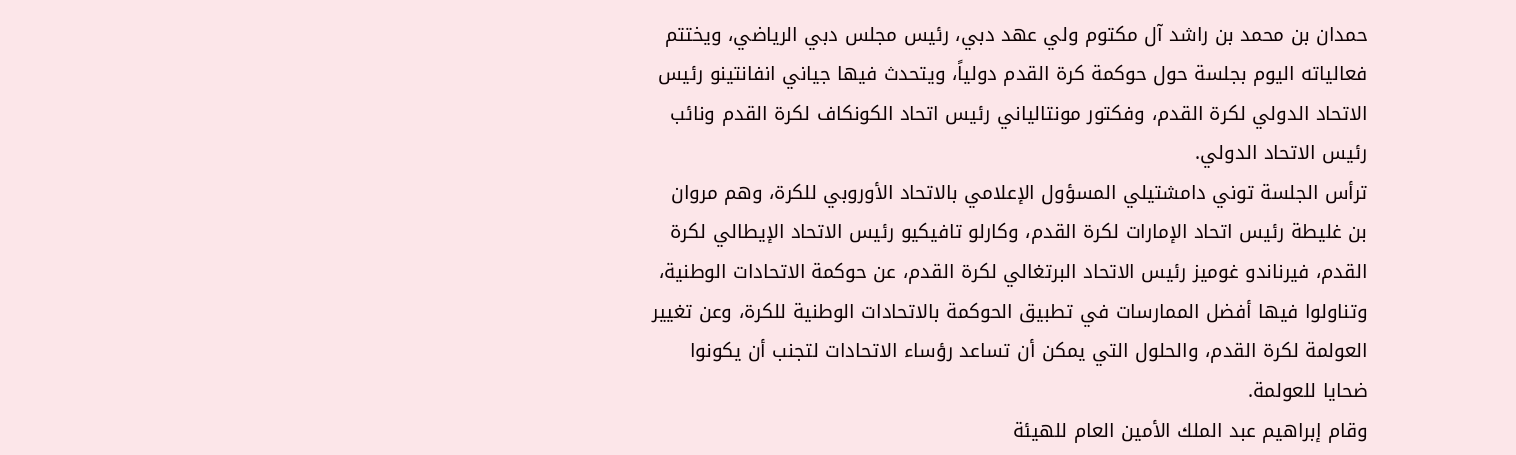حمدان بن محمد بن راشد آل مكتوم ولي عهد دبي، رئيس مجلس دبي الرياضي، ويختتم فعالياته اليوم بجلسة حول حوكمة كرة القدم دولياً، ويتحدث فيها جياني انفانتينو رئيس الاتحاد الدولي لكرة القدم، وفكتور مونتالياني رئيس اتحاد الكونكاف لكرة القدم ونائب رئيس الاتحاد الدولي.
ترأس الجلسة توني دامشتيلي المسؤول الإعلامي بالاتحاد الأوروبي للكرة، وهم مروان بن غليطة رئيس اتحاد الإمارات لكرة القدم، وكارلو تافيكيو رئيس الاتحاد الإيطالي لكرة القدم، فيرناندو غوميز رئيس الاتحاد البرتغالي لكرة القدم، عن حوكمة الاتحادات الوطنية، وتناولوا فيها أفضل الممارسات في تطبيق الحوكمة بالاتحادات الوطنية للكرة، وعن تغيير العولمة لكرة القدم، والحلول التي يمكن أن تساعد رؤساء الاتحادات لتجنب أن يكونوا ضحايا للعولمة.
وقام إبراهيم عبد الملك الأمين العام للهيئة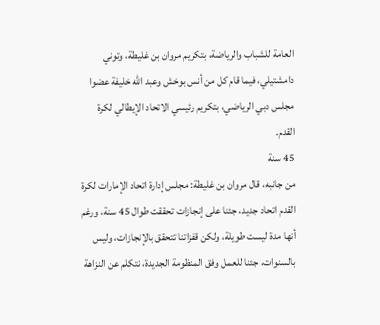العامة للشباب والرياضة، بتكريم مروان بن غليطة، وتوني دامشتيلي، فيما قام كل من أنس بوخش وعبد الله خليفة عضوا مجلس دبي الرياضي، بتكريم رئيسي الاتحاد الإيطالي لكرة القدم.
45 سنة
من جانبه، قال مروان بن غليطة: مجلس إدارة اتحاد الإمارات لكرة القدم اتحاد جديد، جئنا على إنجازات تحققت طوال 45 سنة، ورغم أنها مدة ليست طويلة، ولكن قفزاتنا تتحقق بالإنجازات، وليس بالسنوات، جئنا للعمل وفق المنظومة الجديدة، نتكلم عن النزاهة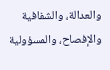والعدالة، والشفافية والإفصاح، والمسؤولية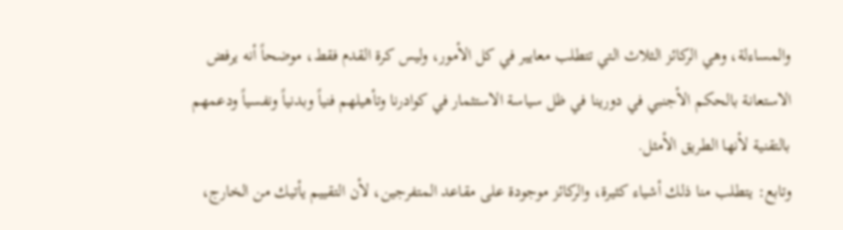والمساءلة، وهي الركائز الثلاث التي تتطلب معايير في كل الأمور، وليس كرة القدم فقط، موضحاً أنه يرفض الاستعانة بالحكم الأجنبي في دورينا في ظل سياسة الاستثمار في كوادرنا وتأهيلهم فنياً وبدنياً ونفسياً ودعمهم بالتقنية لأنها الطريق الأمثل.
وتابع: يتطلب منا ذلك أشياء كثيرة، والركائز موجودة على مقاعد المتفرجين، لأن التقييم يأتيك من الخارج،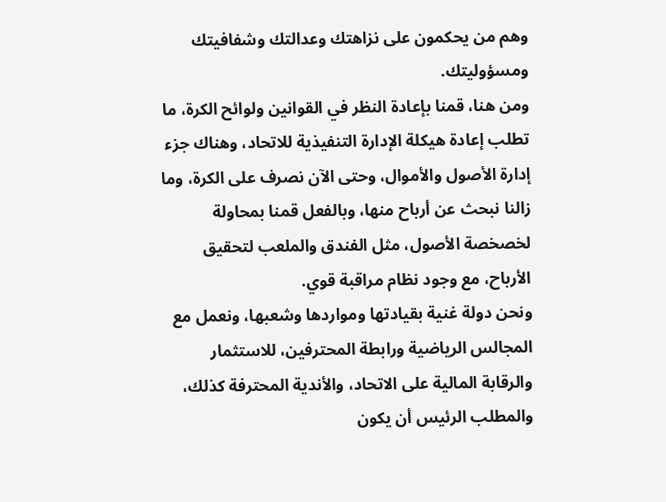وهم من يحكمون على نزاهتك وعدالتك وشفافيتك ومسؤوليتك.
ومن هنا، قمنا بإعادة النظر في القوانين ولوائح الكرة، ما تطلب إعادة هيكلة الإدارة التنفيذية للاتحاد، وهناك جزء إدارة الأصول والأموال، وحتى الآن نصرف على الكرة، وما زالنا نبحث عن أرباح منها، وبالفعل قمنا بمحاولة لخصخصة الأصول، مثل الفندق والملعب لتحقيق الأرباح، مع وجود نظام مراقبة قوي.
ونحن دولة غنية بقيادتها ومواردها وشعبها، ونعمل مع المجالس الرياضية ورابطة المحترفين، للاستثمار والرقابة المالية على الاتحاد، والأندية المحترفة كذلك، والمطلب الرئيس أن يكون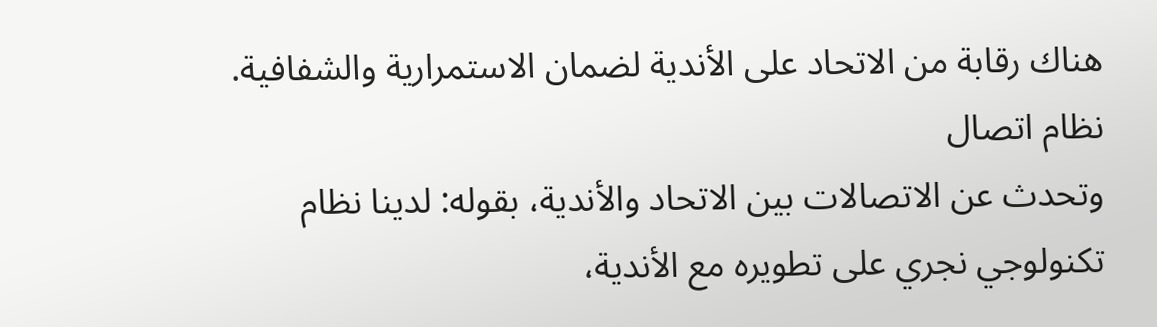هناك رقابة من الاتحاد على الأندية لضمان الاستمرارية والشفافية.
نظام اتصال
وتحدث عن الاتصالات بين الاتحاد والأندية، بقوله: لدينا نظام تكنولوجي نجري على تطويره مع الأندية،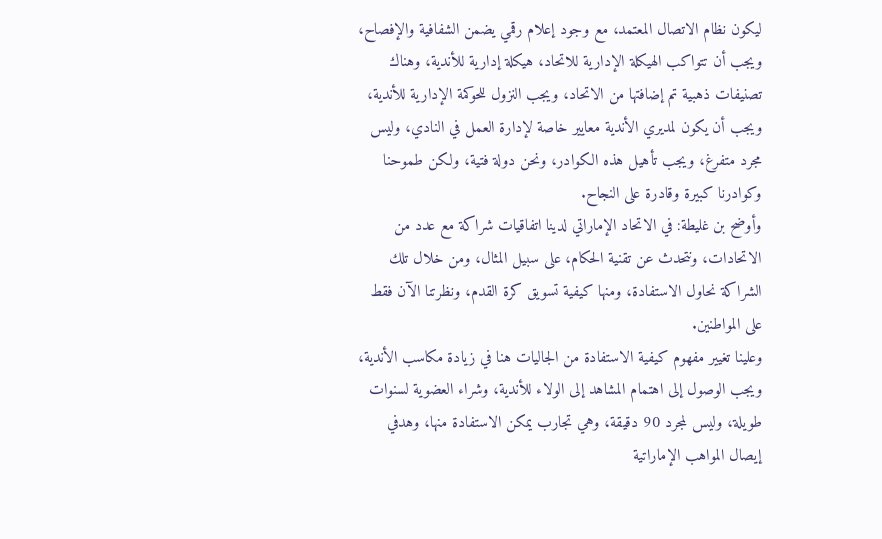ليكون نظام الاتصال المعتمد، مع وجود إعلام رقمي يضمن الشفافية والإفصاح، ويجب أن تتواكب الهيكلة الإدارية للاتحاد، هيكلة إدارية للأندية، وهناك تصنيفات ذهبية تم إضافتها من الاتحاد، ويجب النزول للحوكمة الإدارية للأندية، ويجب أن يكون لمديري الأندية معايير خاصة لإدارة العمل في النادي، وليس مجرد متفرغ، ويجب تأهيل هذه الكوادر، ونحن دولة فتية، ولكن طموحنا وكوادرنا كبيرة وقادرة على النجاح.
وأوضح بن غليطة: في الاتحاد الإماراتي لدينا اتفاقيات شراكة مع عدد من الاتحادات، ونتحدث عن تقنية الحكام، على سبيل المثال، ومن خلال تلك الشراكة نحاول الاستفادة، ومنها كيفية تسويق كرة القدم، ونظرتنا الآن فقط على المواطنين.
وعلينا تغيير مفهوم كيفية الاستفادة من الجاليات هنا في زيادة مكاسب الأندية، ويجب الوصول إلى اهتمام المشاهد إلى الولاء للأندية، وشراء العضوية لسنوات طويلة، وليس لمجرد 90 دقيقة، وهي تجارب يمكن الاستفادة منها، وهدفي إيصال المواهب الإماراتية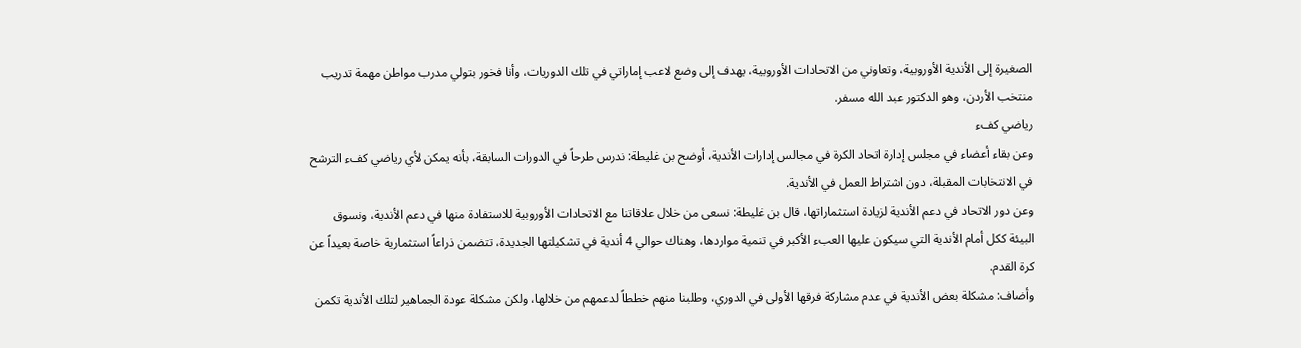الصغيرة إلى الأندية الأوروبية، وتعاوني من الاتحادات الأوروبية، يهدف إلى وضع لاعب إماراتي في تلك الدوريات، وأنا فخور بتولي مدرب مواطن مهمة تدريب منتخب الأردن، وهو الدكتور عبد الله مسفر.
رياضي كفء
وعن بقاء أعضاء في مجلس إدارة اتحاد الكرة في مجالس إدارات الأندية، أوضح بن غليطة: ندرس طرحاً في الدورات السابقة، بأنه يمكن لأي رياضي كفء الترشح في الانتخابات المقبلة، دون اشتراط العمل في الأندية.
وعن دور الاتحاد في دعم الأندية لزيادة استثماراتها، قال بن غليطة: نسعى من خلال علاقاتنا مع الاتحادات الأوروبية للاستفادة منها في دعم الأندية، ونسوق البيئة ككل أمام الأندية التي سيكون عليها العبء الأكبر في تنمية مواردها، وهناك حوالي 4 أندية في تشكيلتها الجديدة، تتضمن ذراعاً استثمارية خاصة بعيداً عن كرة القدم.
وأضاف: مشكلة بعض الأندية في عدم مشاركة فرقها الأولى في الدوري، وطلبنا منهم خططاً لدعمهم من خلالها، ولكن مشكلة عودة الجماهير لتلك الأندية تكمن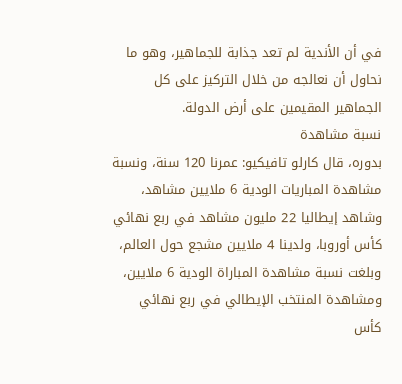في أن الأندية لم تعد جذابة للجماهير، وهو ما نحاول أن نعالجه من خلال التركيز على كل الجماهير المقيمين على أرض الدولة.
نسبة مشاهدة
بدوره، قال كارلو تافيكيو: عمرنا 120 سنة، ونسبة مشاهدة المباريات الودية 6 ملايين مشاهد، وشاهد إيطاليا 22 مليون مشاهد في ربع نهائي كأس أوروبا، ولدينا 4 ملايين مشجع حول العالم، وبلغت نسبة مشاهدة المباراة الودية 6 ملايين، ومشاهدة المنتخب الإيطالي في ربع نهائي كأس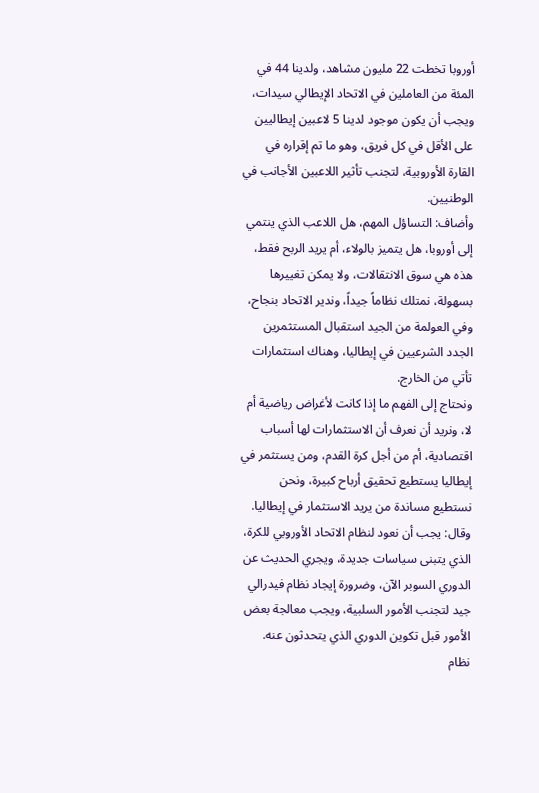أوروبا تخطت 22 مليون مشاهد، ولدينا 44 في المئة من العاملين في الاتحاد الإيطالي سيدات، ويجب أن يكون موجود لدينا 5 لاعبين إيطاليين على الأقل في كل فريق، وهو ما تم إقراره في القارة الأوروبية، لتجنب تأثير اللاعبين الأجانب في الوطنيين.
وأضاف: التساؤل المهم، هل اللاعب الذي ينتمي إلى أوروبا، هل يتميز بالولاء، أم يريد الربح فقط، هذه هي سوق الانتقالات، ولا يمكن تغييرها بسهولة، نمتلك نظاماً جيداً، وندير الاتحاد بنجاح، وفي العولمة من الجيد استقبال المستثمرين الجدد الشرعيين في إيطاليا، وهناك استثمارات تأتي من الخارج.
ونحتاج إلى الفهم ما إذا كانت لأغراض رياضية أم لا، ونريد أن نعرف أن الاستثمارات لها أسباب اقتصادية، أم من أجل كرة القدم، ومن يستثمر في إيطاليا يستطيع تحقيق أرباح كبيرة، ونحن نستطيع مساندة من يريد الاستثمار في إيطاليا.
وقال: يجب أن نعود لنظام الاتحاد الأوروبي للكرة، الذي يتبنى سياسات جديدة، ويجري الحديث عن الدوري السوبر الآن، وضرورة إيجاد نظام فيدرالي جيد لتجنب الأمور السلبية، ويجب معالجة بعض الأمور قبل تكوين الدوري الذي يتحدثون عنه.
نظام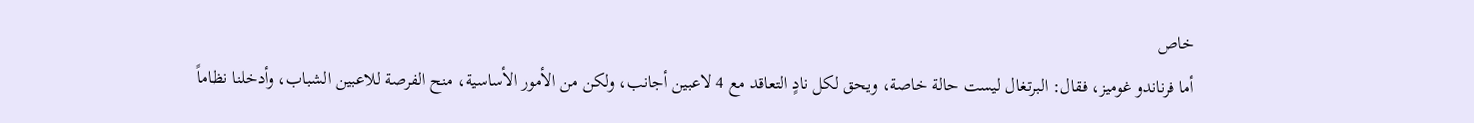خاص
أما فرناندو غوميز، فقال: البرتغال ليست حالة خاصة، ويحق لكل نادٍ التعاقد مع 4 لاعبين أجانب، ولكن من الأمور الأساسية، منح الفرصة للاعبين الشباب، وأدخلنا نظاماً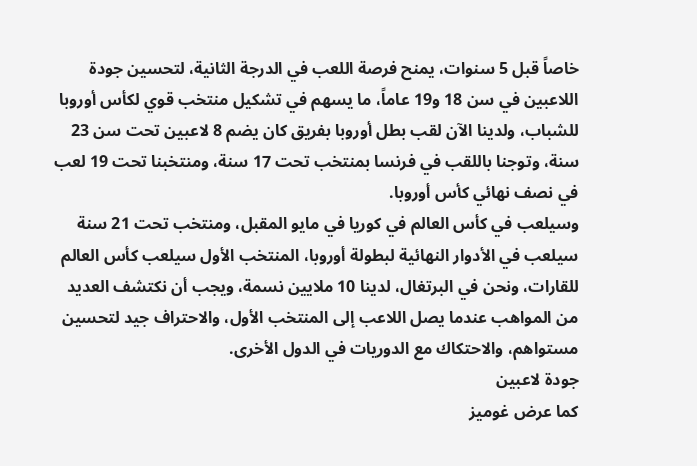خاصاً قبل 5 سنوات، يمنح فرصة اللعب في الدرجة الثانية، لتحسين جودة اللاعبين في سن 18 و19 عاماً، ما يسهم في تشكيل منتخب قوي لكأس أوروبا للشباب، ولدينا الآن لقب بطل أوروبا بفريق كان يضم 8 لاعبين تحت سن 23 سنة، وتوجنا باللقب في فرنسا بمنتخب تحت 17 سنة، ومنتخبنا تحت 19 لعب في نصف نهائي كأس أوروبا.
وسيلعب في كأس العالم في كوريا في مايو المقبل، ومنتخب تحت 21 سنة سيلعب في الأدوار النهائية لبطولة أوروبا، المنتخب الأول سيلعب كأس العالم للقارات، ونحن في البرتغال، لدينا 10 ملايين نسمة، ويجب أن نكتشف العديد من المواهب عندما يصل اللاعب إلى المنتخب الأول، والاحتراف جيد لتحسين مستواهم، والاحتكاك مع الدوريات في الدول الأخرى.
جودة لاعبين
كما عرض غوميز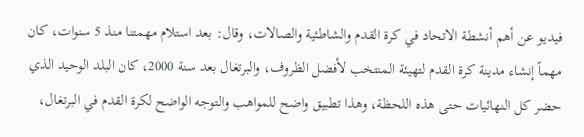فيديو عن أهم أنشطة الاتحاد في كرة القدم والشاطئية والصالات، وقال: بعد استلام مهمتنا منذ 5 سنوات، كان مهماً إنشاء مدينة كرة القدم لتهيئة المنتخب لأفضل الظروف، والبرتغال بعد سنة 2000، كان البلد الوحيد الذي حضر كل النهائيات حتى هذه اللحظة، وهذا تطبيق واضح للمواهب والتوجه الواضح لكرة القدم في البرتغال،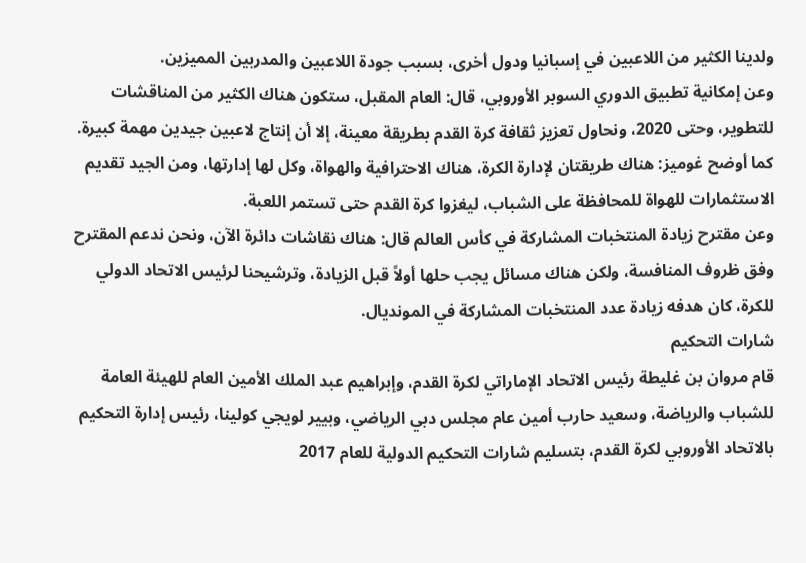ولدينا الكثير من اللاعبين في إسبانيا ودول أخرى، بسبب جودة اللاعبين والمدربين المميزين.
وعن إمكانية تطبيق الدوري السوبر الأوروبي، قال: العام المقبل، ستكون هناك الكثير من المناقشات للتطوير، وحتى 2020، ونحاول تعزيز ثقافة كرة القدم بطريقة معينة، إلا أن إنتاج لاعبين جيدين مهمة كبيرة.
كما أوضح غوميز: هناك طريقتان لإدارة الكرة، هناك الاحترافية والهواة، وكل لها إدارتها، ومن الجيد تقديم الاستثمارات للهواة للمحافظة على الشباب، ليغزوا كرة القدم حتى تستمر اللعبة.
وعن مقترح زيادة المنتخبات المشاركة في كأس العالم قال: هناك نقاشات دائرة الآن، ونحن ندعم المقترح وفق ظروف المنافسة، ولكن هناك مسائل يجب حلها أولاً قبل الزيادة، وترشيحنا لرئيس الاتحاد الدولي للكرة، كان هدفه زيادة عدد المنتخبات المشاركة في المونديال.
شارات التحكيم
قام مروان بن غليطة رئيس الاتحاد الإماراتي لكرة القدم، وإبراهيم عبد الملك الأمين العام للهيئة العامة للشباب والرياضة، وسعيد حارب أمين عام مجلس دبي الرياضي، وبيير لويجي كولينا، رئيس إدارة التحكيم بالاتحاد الأوروبي لكرة القدم، بتسليم شارات التحكيم الدولية للعام 2017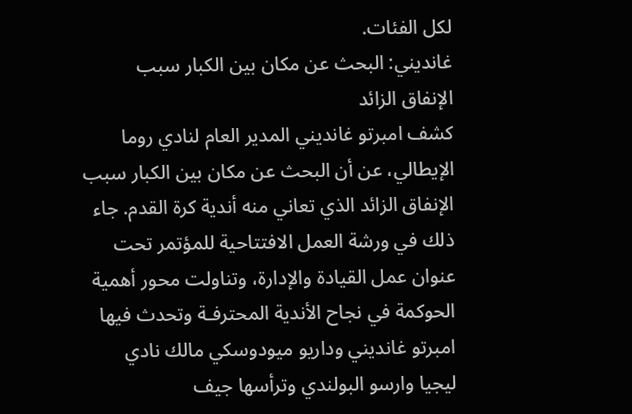لكل الفئات.
غانديني: البحث عن مكان بين الكبار سبب الإنفاق الزائد
كشف امبرتو غانديني المدير العام لنادي روما الإيطالي، عن أن البحث عن مكان بين الكبار سبب الإنفاق الزائد الذي تعاني منه أندية كرة القدم. جاء ذلك في ورشة العمل الافتتاحية للمؤتمر تحت عنوان عمل القيادة والإدارة، وتناولت محور أهمية الحوكمة في نجاح الأندية المحترفـة وتحدث فيها امبرتو غانديني وداريو ميودوسكي مالك نادي ليجيا وارسو البولندي وترأسها جيف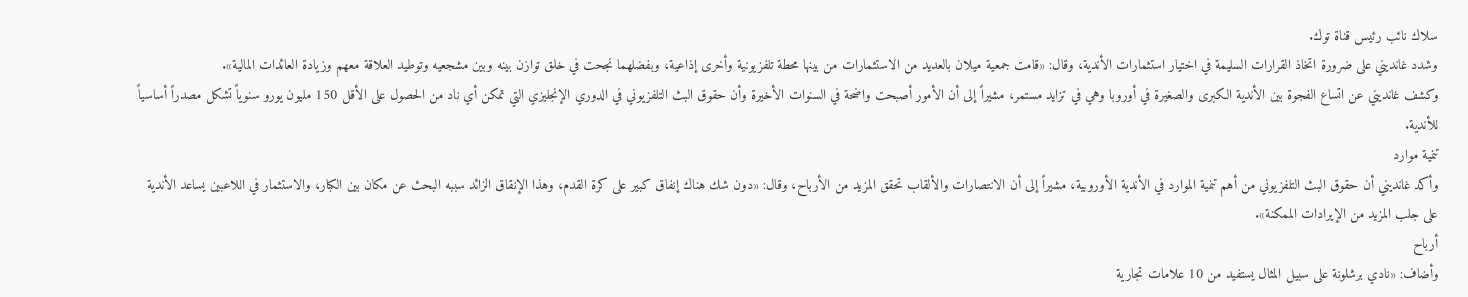سلاك نائب رئيس قناة توك.
وشدد غانديني على ضرورة اتخاذ القرارات السليمة في اختيار استثمارات الأندية، وقال: «قامت جمعية ميلان بالعديد من الاستثمارات من بينها محطة تلفزيونية وأخرى إذاعية، وبفضلهما نجحت في خلق توازن بينه وبين مشجعيه وتوطيد العلاقة معهم وزيادة العائدات المالية».
وكشف غانديني عن اتساع الفجوة بين الأندية الكبرى والصغيرة في أوروبا وهي في تزايد مستمر، مشيراً إلى أن الأمور أصبحت واضحة في السنوات الأخيرة وأن حقوق البث التلفزيوني في الدوري الإنجليزي التي تمكن أي ناد من الحصول على الأقل 150 مليون يورو سنوياً تشكل مصدراً أساسياً للأندية.
تنمية موارد
وأكد غانديني أن حقوق البث التلفزيوني من أهم تنمية الموارد في الأندية الأوروبية، مشيراً إلى أن الانتصارات والألقاب تحقق المزيد من الأرباح، وقال: «دون شك هناك إنفاق كبير على كرة القدم، وهذا الإنقاق الزائد سببه البحث عن مكان بين الكبار، والاستثمار في اللاعبين يساعد الأندية على جلب المزيد من الإيرادات الممكنة».
أرباح
وأضاف: «نادي برشلونة على سبيل المثال يستفيد من 10 علامات تجارية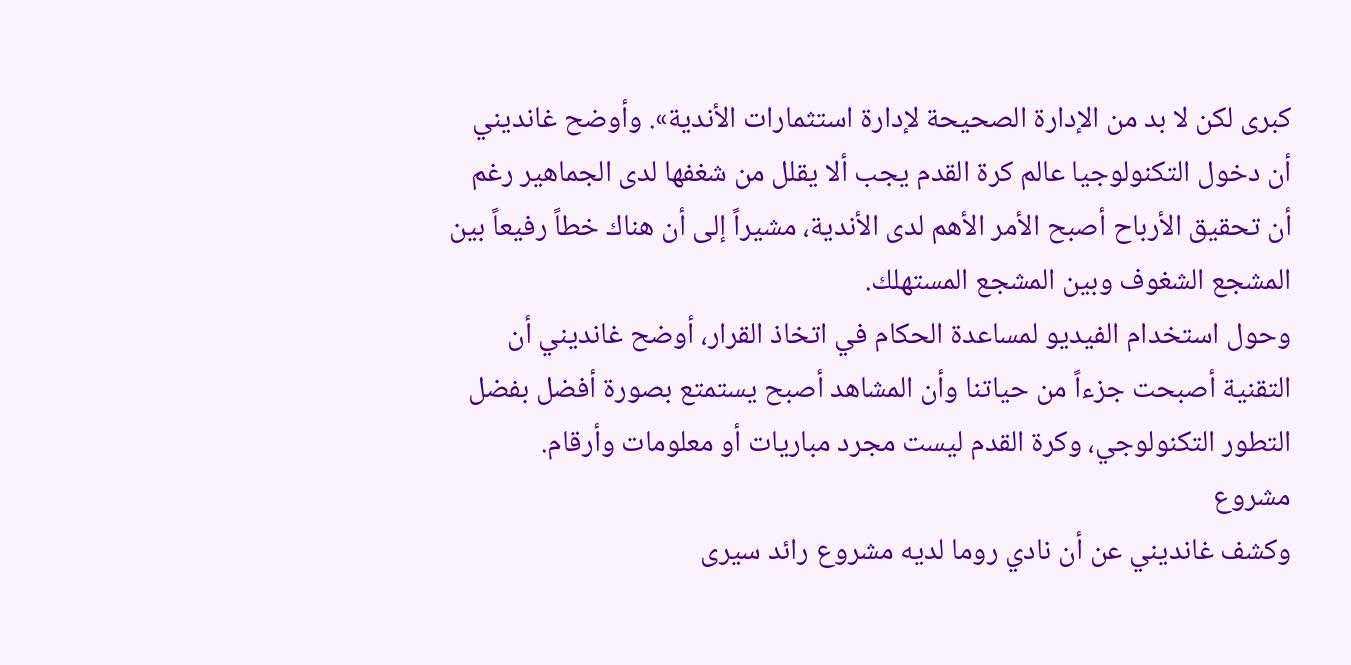كبرى لكن لا بد من الإدارة الصحيحة لإدارة استثمارات الأندية». وأوضح غانديني أن دخول التكنولوجيا عالم كرة القدم يجب ألا يقلل من شغفها لدى الجماهير رغم أن تحقيق الأرباح أصبح الأمر الأهم لدى الأندية، مشيراً إلى أن هناك خطاً رفيعاً بين المشجع الشغوف وبين المشجع المستهلك.
وحول استخدام الفيديو لمساعدة الحكام في اتخاذ القرار، أوضح غانديني أن التقنية أصبحت جزءاً من حياتنا وأن المشاهد أصبح يستمتع بصورة أفضل بفضل التطور التكنولوجي، وكرة القدم ليست مجرد مباريات أو معلومات وأرقام.
مشروع
وكشف غانديني عن أن نادي روما لديه مشروع رائد سيرى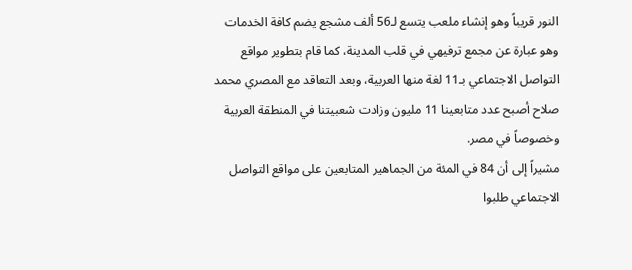النور قريباً وهو إنشاء ملعب يتسع لـ56 ألف مشجع يضم كافة الخدمات وهو عبارة عن مجمع ترفيهي في قلب المدينة، كما قام بتطوير مواقع التواصل الاجتماعي بـ11 لغة منها العربية، وبعد التعاقد مع المصري محمد صلاح أصبح عدد متابعينا 11 مليون وزادت شعبيتنا في المنطقة العربية وخصوصاً في مصر.
مشيراً إلى أن 84 في المئة من الجماهير المتابعين على مواقع التواصل الاجتماعي طلبوا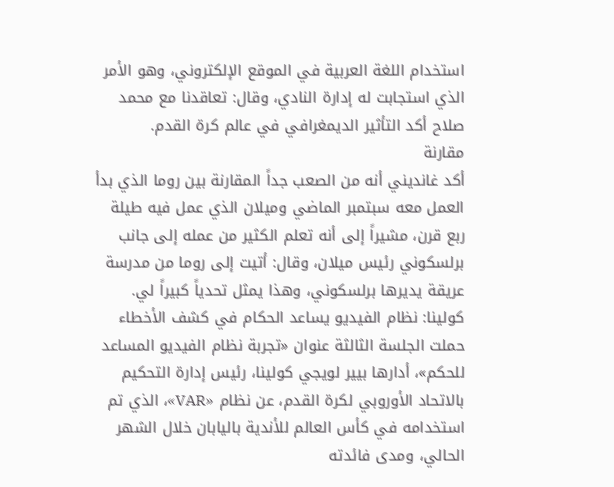استخدام اللغة العربية في الموقع الإلكتروني، وهو الأمر الذي استجابت له إدارة النادي، وقال: تعاقدنا مع محمد صلاح أكد التأثير الديمغرافي في عالم كرة القدم.
مقارنة
أكد غانديني أنه من الصعب جداً المقارنة بين روما الذي بدأ العمل معه سبتمبر الماضي وميلان الذي عمل فيه طيلة ربع قرن، مشيراً إلى أنه تعلم الكثير من عمله إلى جانب برلسكوني رئيس ميلان، وقال: أتيت إلى روما من مدرسة عريقة يديرها برلسكوني، وهذا يمثل تحدياً كبيراً لي.
كولينا: نظام الفيديو يساعد الحكام في كشف الأخطاء
حملت الجلسة الثالثة عنوان «تجربة نظام الفيديو المساعد للحكم»، أدارها بيير لويجي كولينا، رئيس إدارة التحكيم بالاتحاد الأوروبي لكرة القدم، عن نظام «VAR»، الذي تم استخدامه في كأس العالم للأندية باليابان خلال الشهر الحالي، ومدى فائدته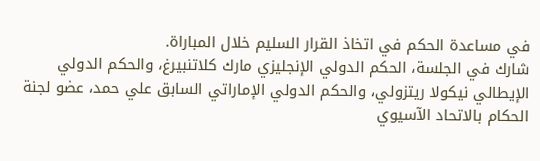في مساعدة الحكم في اتخاذ القرار السليم خلال المباراة.
شارك في الجلسة، الحكم الدولي الإنجليزي مارك كلاتنبيرغ، والحكم الدولي الإيطالي نيكولا ريتزولي، والحكم الدولي الإماراتي السابق علي حمد، عضو لجنة الحكام بالاتحاد الآسيوي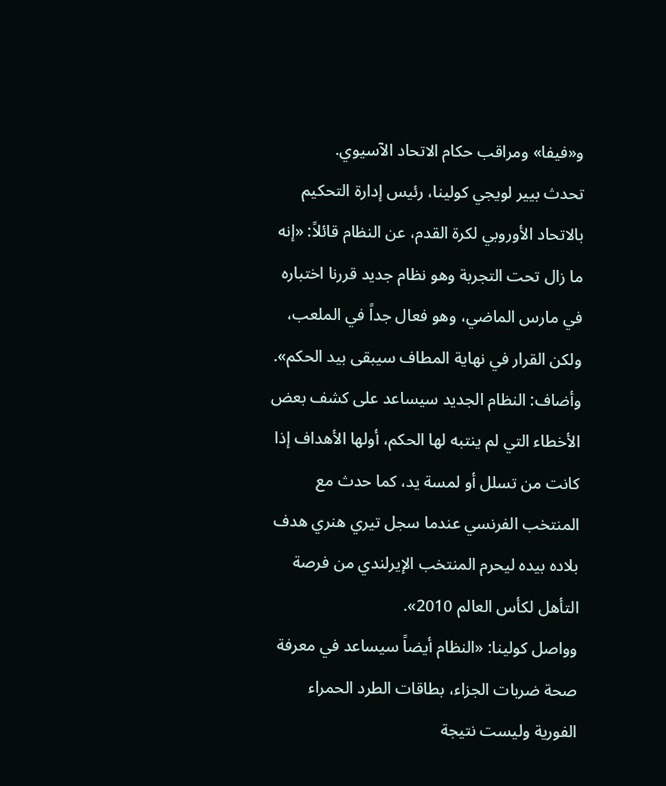و«فيفا» ومراقب حكام الاتحاد الآسيوي.
تحدث بيير لويجي كولينا، رئيس إدارة التحكيم بالاتحاد الأوروبي لكرة القدم، عن النظام قائلاً: «إنه ما زال تحت التجربة وهو نظام جديد قررنا اختباره في مارس الماضي، وهو فعال جداً في الملعب، ولكن القرار في نهاية المطاف سيبقى بيد الحكم».
وأضاف: النظام الجديد سيساعد على كشف بعض الأخطاء التي لم ينتبه لها الحكم، أولها الأهداف إذا كانت من تسلل أو لمسة يد، كما حدث مع المنتخب الفرنسي عندما سجل تيري هنري هدف بلاده بيده ليحرم المنتخب الإيرلندي من فرصة التأهل لكأس العالم 2010».
وواصل كولينا: «النظام أيضاً سيساعد في معرفة صحة ضربات الجزاء، بطاقات الطرد الحمراء الفورية وليست نتيجة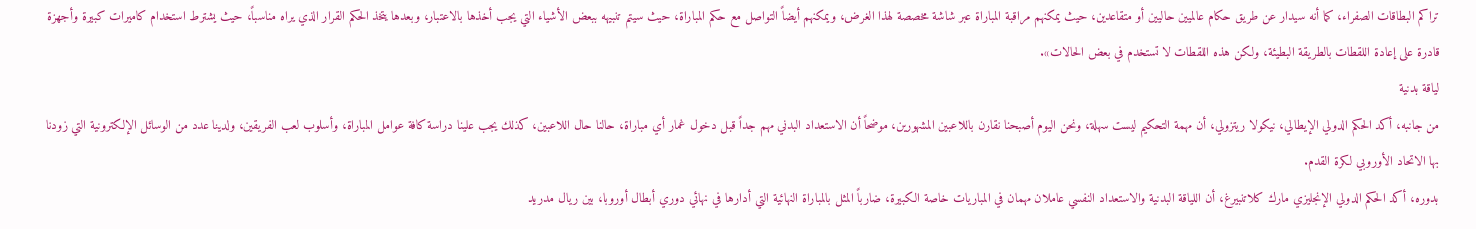تراكم البطاقات الصفراء، كما أنه سيدار عن طريق حكام عالميين حاليين أو متقاعدين، حيث يمكنهم مراقبة المباراة عبر شاشة مخصصة لهذا الغرض، ويمكنهم أيضاً التواصل مع حكم المباراة، حيث سيتم تنبيهه ببعض الأشياء التي يجب أخذها بالاعتبار، وبعدها يتخذ الحكم القرار الذي يراه مناسباً، حيث يشترط استخدام كاميرات كبيرة وأجهزة قادرة على إعادة اللقطات بالطريقة البطيئة، ولكن هذه اللقطات لا تستخدم في بعض الحالات».
لياقة بدنية
من جانبه، أكد الحكم الدولي الإيطالي، نيكولا ريتزولي، أن مهمة التحكيم ليست سهلة، ونحن اليوم أصبحنا نقارن باللاعبين المشهورين، موضحاً أن الاستعداد البدني مهم جداً قبل دخول غمار أي مباراة، حالنا حال اللاعبين، كذلك يجب علينا دراسة كافة عوامل المباراة، وأسلوب لعب الفريقين، ولدينا عدد من الوسائل الإلكترونية التي زودنا بها الاتحاد الأوروبي لكرة القدم.
بدوره، أكد الحكم الدولي الإنجليزي مارك كلاتنبيرغ، أن اللياقة البدنية والاستعداد النفسي عاملان مهمان في المباريات خاصة الكبيرة، ضارباً المثل بالمباراة النهائية التي أدارها في نهائي دوري أبطال أوروبا، بين ريال مدريد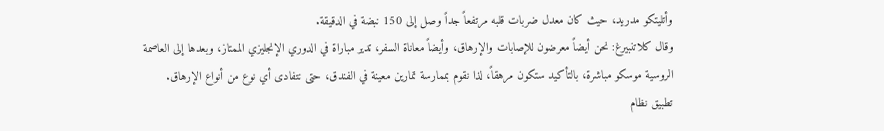وأتليتكو مدريد، حيث كان معدل ضربات قلبه مرتفعاً جداً وصل إلى 150 نبضة في الدقيقة.
وقال كلاتنبيرغ: نحن أيضاً معرضون للإصابات والإرهاق، وأيضاً معاناة السفر، تدير مباراة في الدوري الإنجليزي الممتاز، وبعدها إلى العاصمة الروسية موسكو مباشرة، بالتأكيد ستكون مرهقاً، لذا نقوم بممارسة تمارين معينة في الفندق، حتى نتفادى أي نوع من أنواع الإرهاق.
تطبيق نظام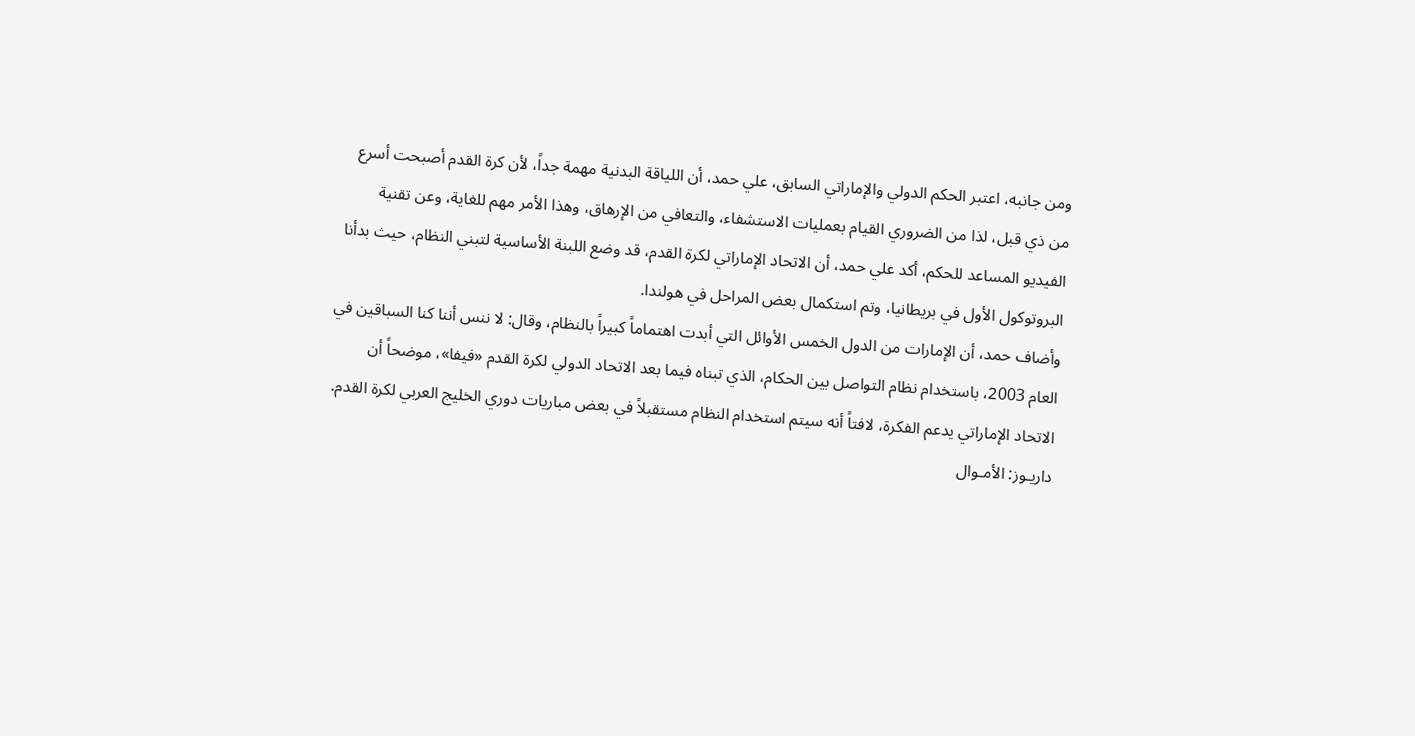ومن جانبه، اعتبر الحكم الدولي والإماراتي السابق، علي حمد، أن اللياقة البدنية مهمة جداً، لأن كرة القدم أصبحت أسرع من ذي قبل، لذا من الضروري القيام بعمليات الاستشفاء، والتعافي من الإرهاق، وهذا الأمر مهم للغاية، وعن تقنية الفيديو المساعد للحكم، أكد علي حمد، أن الاتحاد الإماراتي لكرة القدم، قد وضع اللبنة الأساسية لتبني النظام، حيث بدأنا البروتوكول الأول في بريطانيا، وتم استكمال بعض المراحل في هولندا.
وأضاف حمد، أن الإمارات من الدول الخمس الأوائل التي أبدت اهتماماً كبيراً بالنظام، وقال: لا ننس أننا كنا السباقين في العام 2003، باستخدام نظام التواصل بين الحكام، الذي تبناه فيما بعد الاتحاد الدولي لكرة القدم «فيفا»، موضحاً أن الاتحاد الإماراتي يدعم الفكرة، لافتاً أنه سيتم استخدام النظام مستقبلاً في بعض مباريات دوري الخليج العربي لكرة القدم.
داريـوز: الأمـوال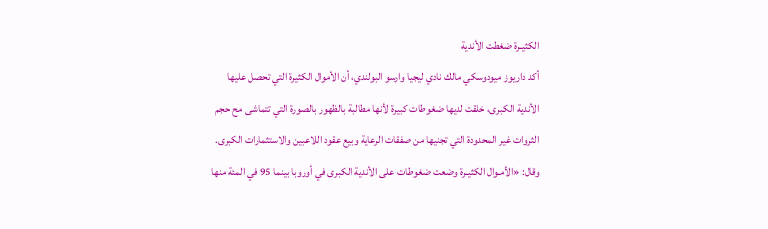الكثيـرة ضغطت الأندية
أكد داريوز ميودوسكي مالك نادي ليجيا وارسو البولندي، أن الأموال الكثيرة التي تحصل عليها الأندية الكبرى، خلقت لديها ضغوطات كبيرة لأنها مطالبة بالظهور بالصورة التي تتماشى مح حجم الثروات غير المحدودة التي تجنيها من صفقات الرعاية وبيع عقود اللاعبين والاستثمارات الكبرى.
وقال: «الأمـوال الكثيـرة وضعت ضغوطات على الأندية الكبرى في أوروبا بينما 95 في المئة منها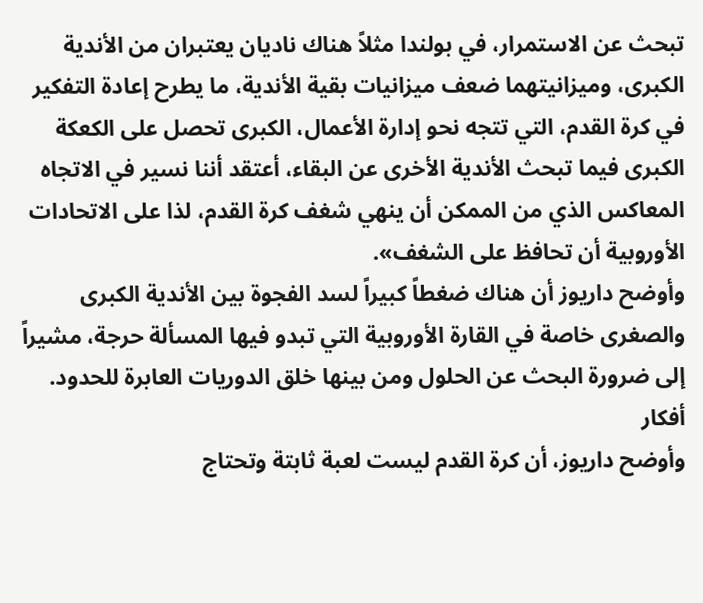تبحث عن الاستمرار، في بولندا مثلاً هناك ناديان يعتبران من الأندية الكبرى، وميزانيتهما ضعف ميزانيات بقية الأندية، ما يطرح إعادة التفكير في كرة القدم، التي تتجه نحو إدارة الأعمال، الكبرى تحصل على الكعكة الكبرى فيما تبحث الأندية الأخرى عن البقاء، أعتقد أننا نسير في الاتجاه المعاكس الذي من الممكن أن ينهي شغف كرة القدم، لذا على الاتحادات الأوروبية أن تحافظ على الشغف».
وأوضح داريوز أن هناك ضغطاً كبيراً لسد الفجوة بين الأندية الكبرى والصغرى خاصة في القارة الأوروبية التي تبدو فيها المسألة حرجة، مشيراً إلى ضرورة البحث عن الحلول ومن بينها خلق الدوريات العابرة للحدود.
أفكار
وأوضح داريوز، أن كرة القدم ليست لعبة ثابتة وتحتاج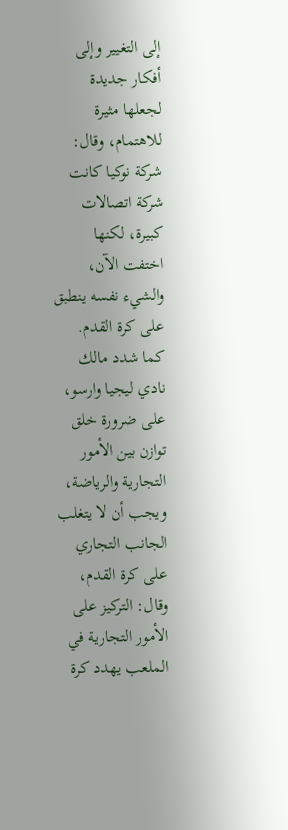إلى التغيير وإلى أفكار جديدة لجعلها مثيرة للاهتمام، وقال: شركة نوكيا كانت شركة اتصالات كبيرة، لكنها اختفت الآن، والشيء نفسه ينطبق على كرة القدم.
كما شدد مالك نادي ليجيا وارسو، على ضرورة خلق توازن بين الأمور التجارية والرياضة، ويجب أن لا يتغلب الجانب التجاري على كرة القدم، وقال: التركيز على الأمور التجارية في الملعب يهدد كرة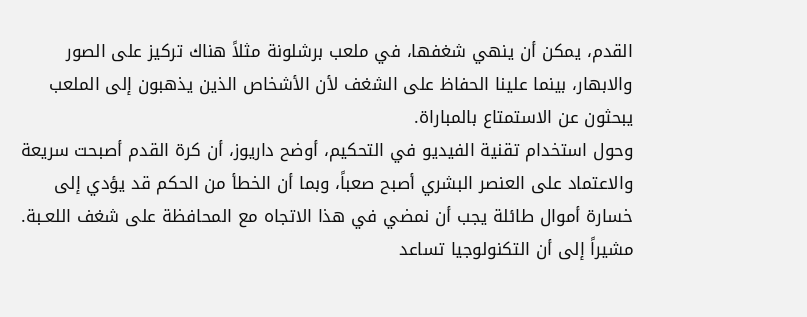القدم، يمكن أن ينهي شغفها، في ملعب برشلونة مثلاً هناك تركيز على الصور والابهار، بينما علينا الحفاظ على الشغف لأن الأشخاص الذين يذهبون إلى الملعب يبحثون عن الاستمتاع بالمباراة.
وحول استخدام تقنية الفيديو في التحكيم، أوضح داريوز، أن كرة القدم أصبحت سريعة والاعتماد على العنصر البشري أصبح صعباً، وبما أن الخطأ من الحكم قد يؤدي إلى خسارة أموال طائلة يجب أن نمضي في هذا الاتجاه مع المحافظة على شغف اللعـبة.
مشيراً إلى أن التكنولوجيا تساعد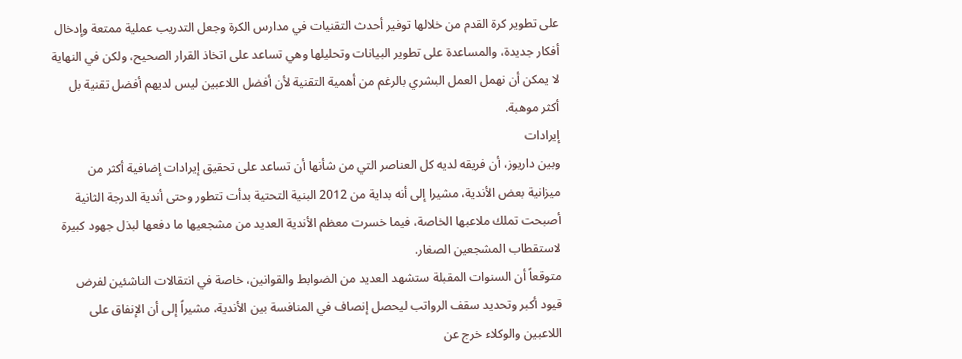على تطوير كرة القدم من خلالها توفير أحدث التقنيات في مدارس الكرة وجعل التدريب عملية ممتعة وإدخال أفكار جديدة، والمساعدة على تطوير البيانات وتحليلها وهي تساعد على اتخاذ القرار الصحيح، ولكن في النهاية لا يمكن أن نهمل العمل البشري بالرغم من أهمية التقنية لأن أفضل اللاعبين ليس لديهم أفضل تقنية بل أكثر موهبة.
إيرادات
وبين داريوز، أن فريقه لديه كل العناصر التي من شأنها أن تساعد على تحقيق إيرادات إضافية أكثر من ميزانية بعض الأندية، مشيرا إلى أنه بداية من 2012 البنية التحتية بدأت تتطور وحتى أندية الدرجة الثانية أصبحت تملك ملاعبها الخاصة، فيما خسرت معظم الأندية العديد من مشجعيها ما دفعها لبذل جهود كبيرة لاستقطاب المشجعين الصغار.
متوقعاً أن السنوات المقبلة ستشهد العديد من الضوابط والقوانين، خاصة في انتقالات الناشئين لفرض قيود أكبر وتحديد سقف الرواتب ليحصل إنصاف في المنافسة بين الأندية، مشيراً إلى أن الإنفاق على اللاعبين والوكلاء خرج عن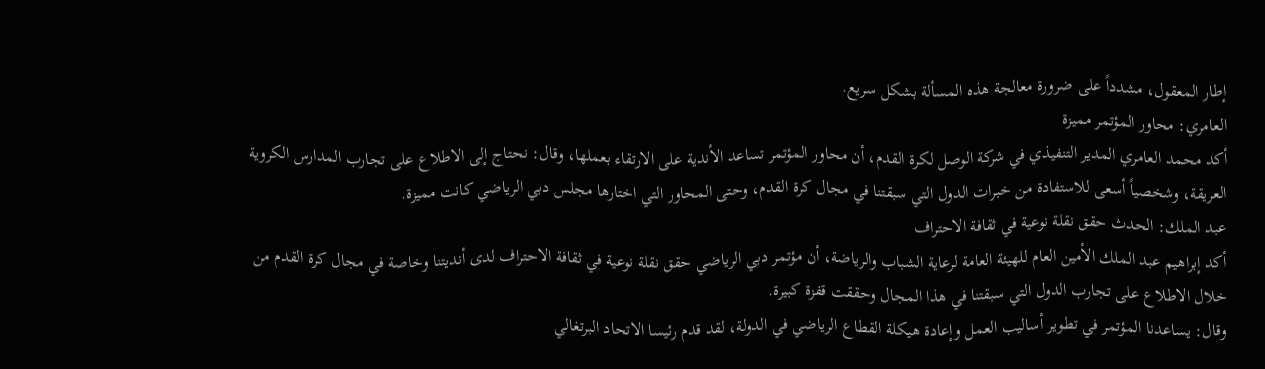إطار المعقول، مشدداً على ضرورة معالجة هذه المسألة بشكل سريع.
العامري: محاور المؤتمر مميزة
أكد محمد العامري المدير التنفيذي في شركة الوصل لكرة القدم، أن محاور المؤتمر تساعد الأندية على الارتقاء بعملها، وقال: نحتاج إلى الاطلاع على تجارب المدارس الكروية العريقة، وشخصياً أسعى للاستفادة من خبرات الدول التي سبقتنا في مجال كرة القدم، وحتى المحاور التي اختارها مجلس دبي الرياضي كانت مميزة.
عبد الملك: الحدث حقق نقلة نوعية في ثقافة الاحتراف
أكد إبراهيم عبد الملك الأمين العام للهيئة العامة لرعاية الشباب والرياضة، أن مؤتمر دبي الرياضي حقق نقلة نوعية في ثقافة الاحتراف لدى أنديتنا وخاصة في مجال كرة القدم من خلال الاطلاع على تجارب الدول التي سبقتنا في هذا المجال وحققت قفزة كبيرة.
وقال: يساعدنا المؤتمر في تطوير أساليب العمل وإعادة هيكلة القطاع الرياضي في الدولة، لقد قدم رئيسا الاتحاد البرتغالي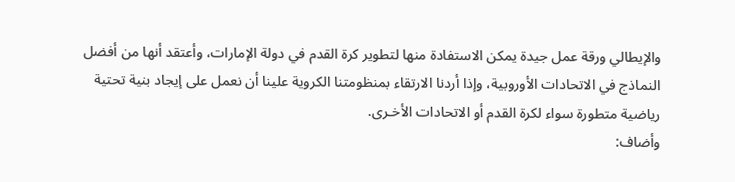والإيطالي ورقة عمل جيدة يمكن الاستفادة منها لتطوير كرة القدم في دولة الإمارات، وأعتقد أنها من أفضل النماذج في الاتحادات الأوروبية، وإذا أردنا الارتقاء بمنظومتنا الكروية علينا أن نعمل على إيجاد بنية تحتية رياضية متطورة سواء لكرة القدم أو الاتحادات الأخـرى.
وأضاف: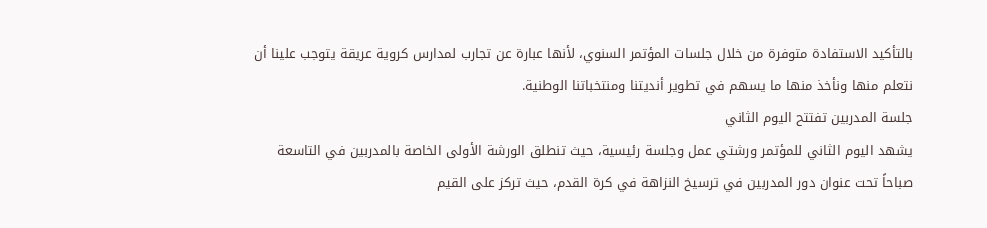بالتأكيد الاستفادة متوفرة من خلال جلسات المؤتمر السنوي، لأنها عبارة عن تجارب لمدارس كروية عريقة يتوجب علينا أن نتعلم منها ونأخذ منها ما يسهم في تطوير أنديتنا ومنتخباتنا الوطنية.
جلسة المدربين تفتتح اليوم الثاني
يشهد اليوم الثاني للمؤتمر ورشتي عمل وجلسة رئيسية، حيث تنطلق الورشة الأولى الخاصة بالمدربين في التاسعة صباحاً تحت عنوان دور المدربين في ترسيخ النزاهة في كرة القدم، حيث تركز على القيم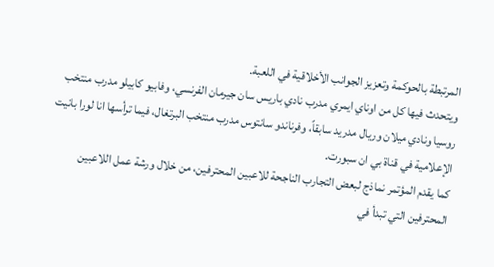المرتبطة بالحوكمة وتعزيز الجوانب الأخلاقية في اللعبة.
ويتحدث فيها كل من اوناي ايمري مدرب نادي باريس سان جيرمان الفرنسي، وفابيو كابيلو مدرب منتخب روسيا ونادي ميلان وريال مدريد سابقاً، وفرناندو سانتوس مدرب منتخب البرتغال، فيما ترأسها انا لورا بانيت الإعلامية في قناة بي ان سبورت.
كما يقدم المؤتمر نماذج لبعض التجارب الناجحة للاعبين المحترفين، من خلال ورشة عمل اللاعبين المحترفين التي تبدأ في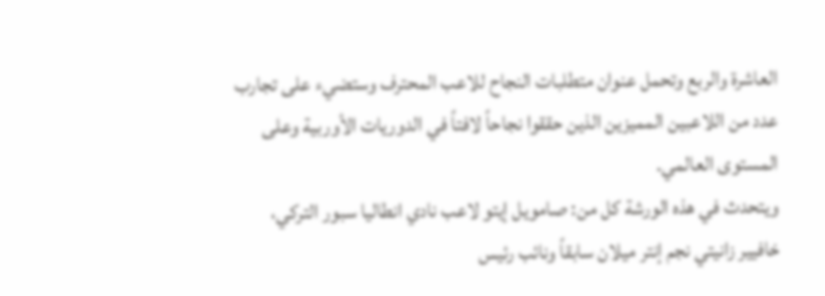العاشرة والربع وتحمل عنوان متطلبات النجاح للاعب المحترف وستضيء على تجارب عدد من اللاعبين المميزين الذين حققوا نجاحاً لافتاً في الدوريات الأوربية وعلى المستوى العالمي.
ويتحدث في هذه الورشة كل من: صامويل إيتو لاعب نادي انطاليا سبور التركي، خافيير زانيتي نجم إنتر ميلان سابقاً ونائب رئيس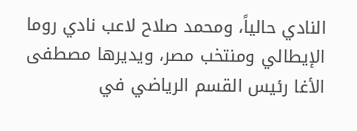النادي حالياً، ومحمد صلاح لاعب نادي روما الإيطالي ومنتخب مصر، ويديرها مصطفى الأغا رئيس القسم الرياضي في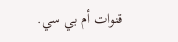قنوات أم بي سي.